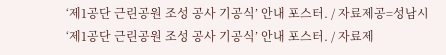‘제1공단 근린공원 조성 공사 기공식’ 안내 포스터. / 자료제공=성남시
‘제1공단 근린공원 조성 공사 기공식’ 안내 포스터. / 자료제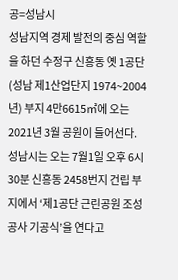공=성남시
성남지역 경제 발전의 중심 역할을 하던 수정구 신흥동 옛 1공단(성남 제1산업단지 1974~2004년) 부지 4만6615㎡에 오는 2021년 3월 공원이 들어선다.
성남시는 오는 7월1일 오후 6시 30분 신흥동 2458번지 건립 부지에서 ‘제1공단 근린공원 조성 공사 기공식’을 연다고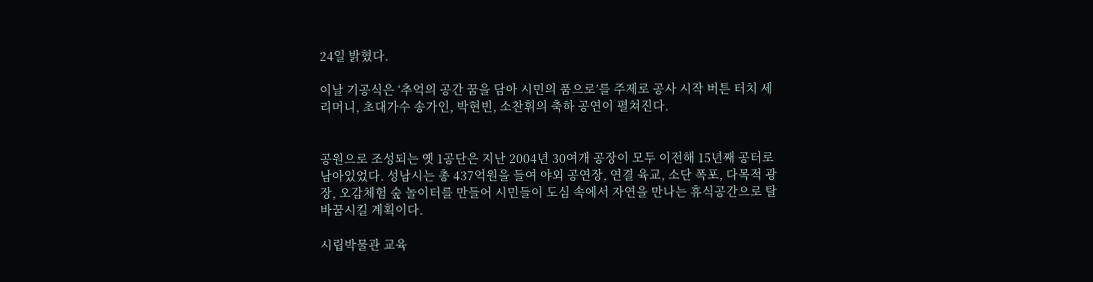24일 밝혔다.

이날 기공식은 ‘추억의 공간 꿈을 담아 시민의 품으로’를 주제로 공사 시작 버튼 터치 세리머니, 초대가수 송가인, 박현빈, 소찬휘의 축하 공연이 펼쳐진다.


공원으로 조성되는 옛 1공단은 지난 2004년 30여개 공장이 모두 이전해 15년째 공터로 남아있었다. 성남시는 총 437억원을 들여 야외 공연장, 연결 육교, 소단 폭포, 다목적 광장, 오감체험 숲 놀이터를 만들어 시민들이 도심 속에서 자연을 만나는 휴식공간으로 탈바꿈시킬 계획이다.

시립박물관 교육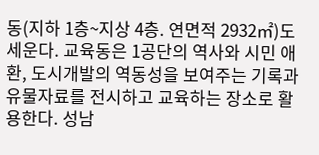동(지하 1층~지상 4층. 연면적 2932㎡)도 세운다. 교육동은 1공단의 역사와 시민 애환, 도시개발의 역동성을 보여주는 기록과 유물자료를 전시하고 교육하는 장소로 활용한다. 성남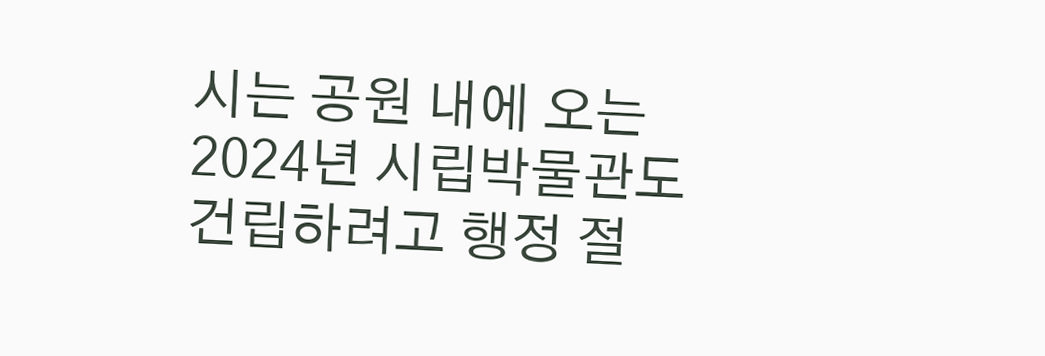시는 공원 내에 오는 2024년 시립박물관도 건립하려고 행정 절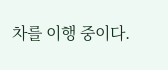차를 이행 중이다.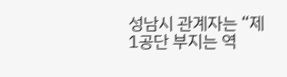성남시 관계자는 “제1공단 부지는 역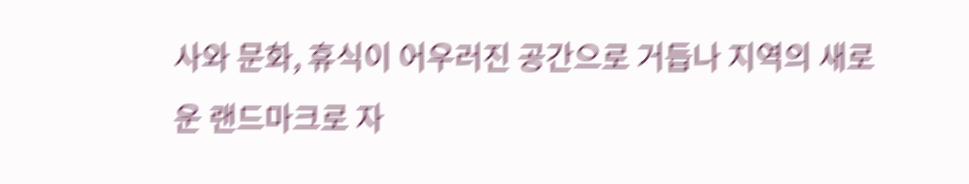사와 문화, 휴식이 어우러진 공간으로 거듭나 지역의 새로운 랜드마크로 자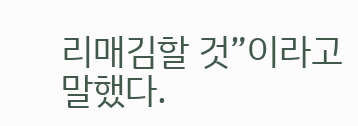리매김할 것”이라고 말했다.